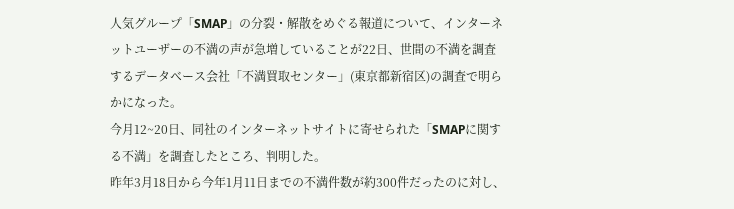人気グループ「SMAP」の分裂・解散をめぐる報道について、インターネットユーザーの不満の声が急増していることが22日、世間の不満を調査するデータベース会社「不満買取センター」(東京都新宿区)の調査で明らかになった。
今月12~20日、同社のインターネットサイトに寄せられた「SMAPに関する不満」を調査したところ、判明した。
昨年3月18日から今年1月11日までの不満件数が約300件だったのに対し、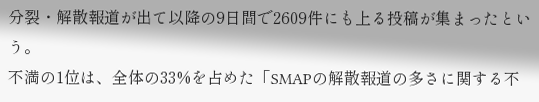分裂・解散報道が出て以降の9日間で2609件にも上る投稿が集まったという。
不満の1位は、全体の33%を占めた「SMAPの解散報道の多さに関する不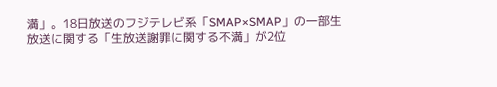満」。18日放送のフジテレビ系「SMAP×SMAP」の一部生放送に関する「生放送謝罪に関する不満」が2位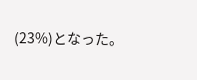(23%)となった。